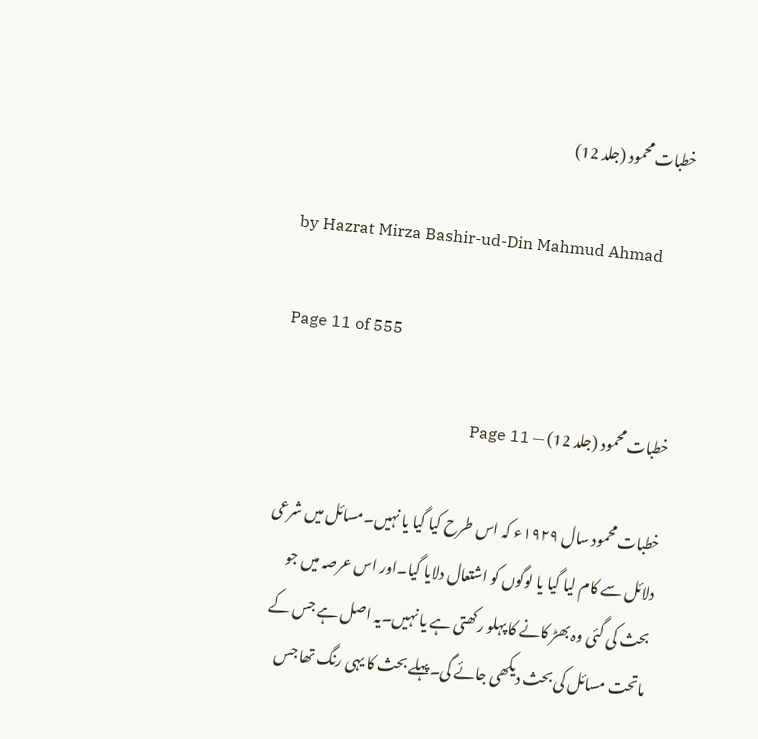خطبات محمود (جلد 12)

by Hazrat Mirza Bashir-ud-Din Mahmud Ahmad

Page 11 of 555

خطبات محمود (جلد 12) — Page 11

خطبات محمود سال ۱۹۲۹ء کہ اس طرح کیا گیا یا نہیں۔مسائل میں شرعی دلائل سے کام لیا گیا یا لوگوں کو اشتعال دلایا گیا۔اور اس عرصہ میں جو بحث کی گئی وہ بھڑ کانے کا پہلو رکھتی ہے یا نہیں۔یہ اصل ہے جس کے ماتحت مسائل کی بحث دیکھی جائے گی۔پہلے بحث کا یہی رنگ تھا جس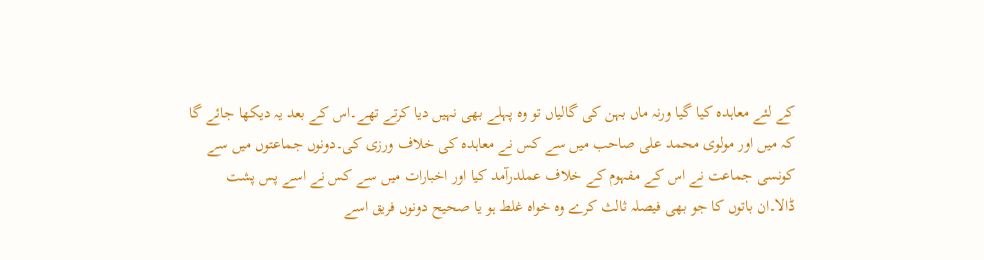کے لئے معاہدہ کیا گیا ورنہ ماں بہن کی گالیاں تو وہ پہلے بھی نہیں دیا کرتے تھے۔اس کے بعد یہ دیکھا جائے گا کہ میں اور مولوی محمد علی صاحب میں سے کس نے معاہدہ کی خلاف ورزی کی۔دونوں جماعتوں میں سے کونسی جماعت نے اس کے مفہوم کے خلاف عملدرآمد کیا اور اخبارات میں سے کس نے اسے پس پشت ڈالا۔ان باتوں کا جو بھی فیصلہ ثالث کرے وہ خواہ غلط ہو یا صحیح دونوں فریق اسے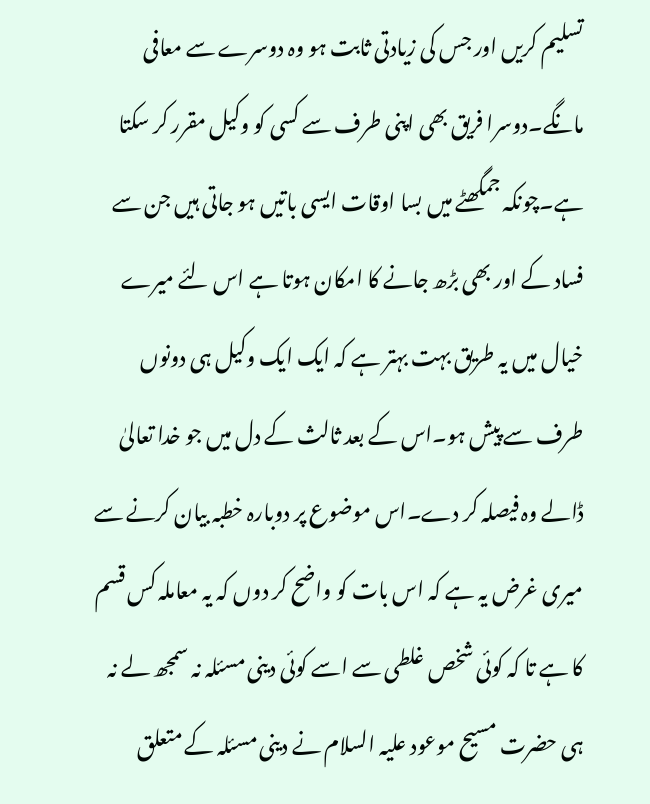تسلیم کریں اور جس کی زیادتی ثابت ہو وہ دوسرے سے معافی مانگے۔دوسرا فریق بھی اپنی طرف سے کسی کو وکیل مقرر کر سکتا ہے۔چونکہ جمگھٹے میں بسا اوقات ایسی باتیں ہو جاتی ہیں جن سے فساد کے اور بھی بڑھ جانے کا امکان ہوتا ہے اس لئے میرے خیال میں یہ طریق بہت بہتر ہے کہ ایک ایک وکیل ہی دونوں طرف سے پیش ہو۔اس کے بعد ثالث کے دل میں جو خدا تعالیٰ ڈالے وہ فیصلہ کر دے۔اس موضوع پر دوبارہ خطبہ بیان کرنے سے میری غرض یہ ہے کہ اس بات کو واضح کر دوں کہ یہ معاملہ کس قسم کا ہے تا کہ کوئی شخص غلطی سے اسے کوئی دینی مسئلہ نہ سمجھ لے نہ ہی حضرت مسیح موعود علیہ السلام نے دینی مسئلہ کے متعلق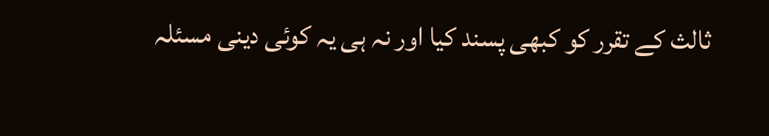ثالث کے تقرر کو کبھی پسند کیا اور نہ ہی یہ کوئی دینی مسئلہ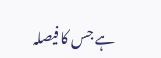ہے جس کا فیصلہ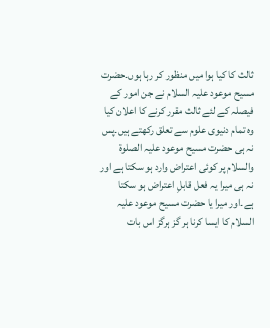ثالث کا کیا ہوا میں منظور کر رہا ہوں۔حضرت مسیح موعود علیہ السلام نے جن امور کے فیصلہ کے لئے ثالث مقرر کرنے کا اعلان کیا وہ تمام دنیوی علوم سے تعلق رکھتے ہیں۔پس نہ ہی حضرت مسیح موعود علیہ الصلوۃ والسلام پر کوئی اعتراض وارد ہو سکتا ہے اور نہ ہی میرا یہ فعل قابلِ اعتراض ہو سکتا ہے۔اور میرا یا حضرت مسیح موعود علیہ السلام کا ایسا کرنا ہر گز ہرگز اس بات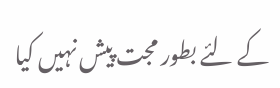کے لئے بطور مجت پیش نہیں کیا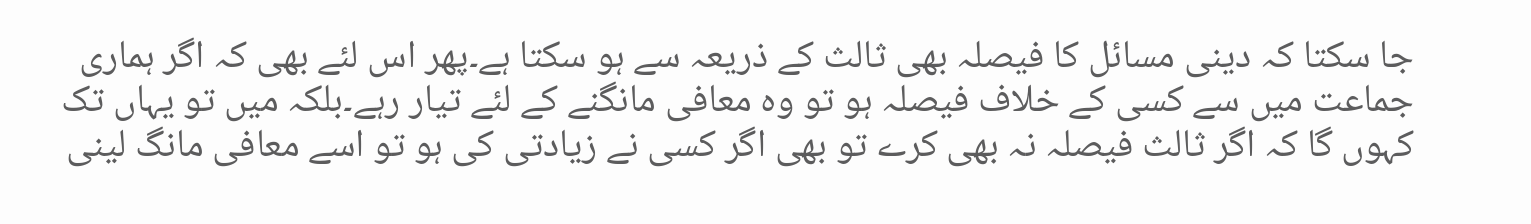جا سکتا کہ دینی مسائل کا فیصلہ بھی ثالث کے ذریعہ سے ہو سکتا ہے۔پھر اس لئے بھی کہ اگر ہماری جماعت میں سے کسی کے خلاف فیصلہ ہو تو وہ معافی مانگنے کے لئے تیار رہے۔بلکہ میں تو یہاں تک کہوں گا کہ اگر ثالث فیصلہ نہ بھی کرے تو بھی اگر کسی نے زیادتی کی ہو تو اسے معافی مانگ لینی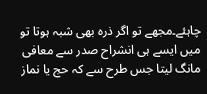چاہئے۔مجھے تو اگر ذرہ بھی شبہ ہوتا تو میں ایسے ہی انشراح صدر سے معافی مانگ لیتا جس طرح سے کہ حج یا نماز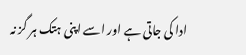ادا کی جاتی ہے اور اسے اپنی ہتک ہر گز نہ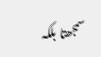سمجھتا بلکہ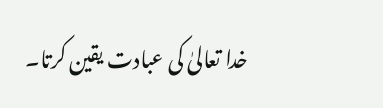خدا تعالیٰ کی عبادت یقین کرتا۔